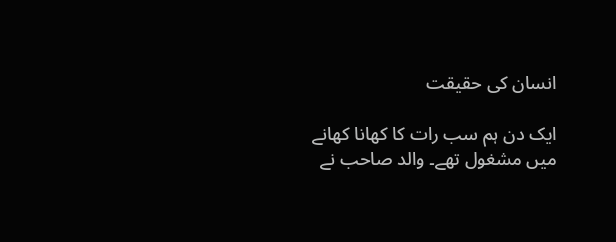انسان کی حقیقت

ایک دن ہم سب رات کا کھانا کھانے میں مشغول تھے۔ والد صاحب نے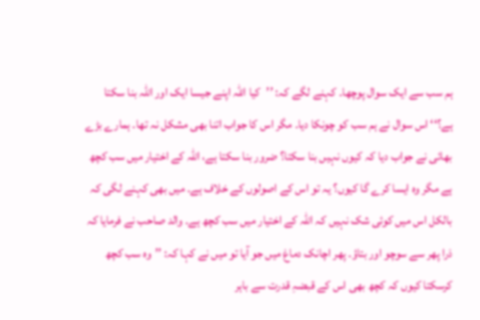ہم سب سے ایک سوال پوچھا۔ کہنے لگے کہ: ’’کیا اللہ اپنے جیسا ایک اور اللہ بنا سکتا ہے؟‘‘ اس سوال نے ہم سب کو چونکا دیا۔ مگر اس کا جواب اتنا بھی مشکل نہ تھا۔ ہمارے بڑے بھائی نے جواب دیا کہ کیوں نہیں بنا سکتا؟ ضرور بنا سکتا ہے، اللہ کے اختیار میں سب کچھ ہے مگر وہ ایسا کرے گا کیوں؟ یہ تو اس کے اصولوں کے خلاف ہے۔ میں بھی کہنے لگی کہ بالکل اس میں کوئی شک نہیں کہ اللہ کے اختیار میں سب کچھ ہے۔ والد صاحب نے فرمایا کہ ذرا پھر سے سوچو اور بتاؤ۔ پھر اچانک دماغ میں جو آیا تو میں نے کہا کہ: ’’وہ سب کچھ کرسکتا کیوں کہ کچھ بھی اس کے قبضہِ قدرت سے باہر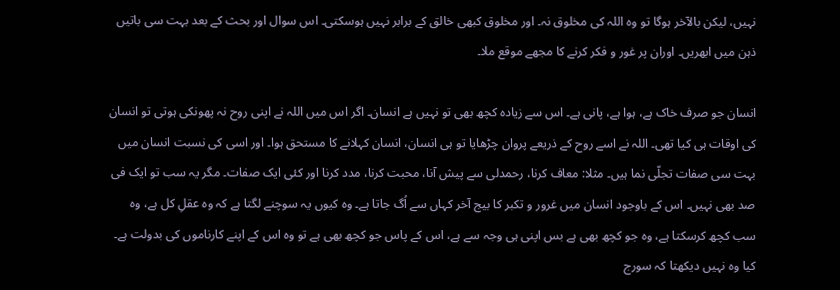نہیں، لیکن بالآخر ہوگا تو وہ اللہ کی مخلوق نہ۔ اور مخلوق کبھی خالق کے برابر نہیں ہوسکتی۔ اس سوال اور بحث کے بعد بہت سی باتیں ذہن میں ابھریں۔ اوران پر غور و فکر کرنے کا مجھے موقع ملا۔

انسان جو صرف خاک ہے، ہوا ہے، پانی ہے۔ اس سے زیادہ کچھ بھی تو نہیں ہے انسان۔ اگر اس میں اللہ نے اپنی روح نہ پھونکی ہوتی تو انسان کی اوقات ہی کیا تھی۔ اللہ نے اسے روح کے ذریعے پروان چڑھایا تو ہی انسان، انسان کہلانے کا مستحق ہوا۔ اور اسی کی نسبت انسان میں بہت سی صفات تجلّی نما ہیں۔ مثلا: معاف کرنا، رحمدلی سے پیش آنا، محبت کرنا، مدد کرنا اور کئی ایک صفات۔ مگر یہ سب تو ایک فی صد بھی نہیں۔ اس کے باوجود انسان میں غرور و تکبر کا بیج آخر کہاں سے اُگ جاتا ہے۔ وہ کیوں یہ سوچنے لگتا ہے کہ وہ عقلِ کل ہے، وہ سب کچھ کرسکتا ہے، وہ جو کچھ بھی ہے بس اپنی ہی وجہ سے ہے، اس کے پاس جو کچھ بھی ہے تو وہ اس کے اپنے کارناموں کی بدولت ہے۔ کیا وہ نہیں دیکھتا کہ سورج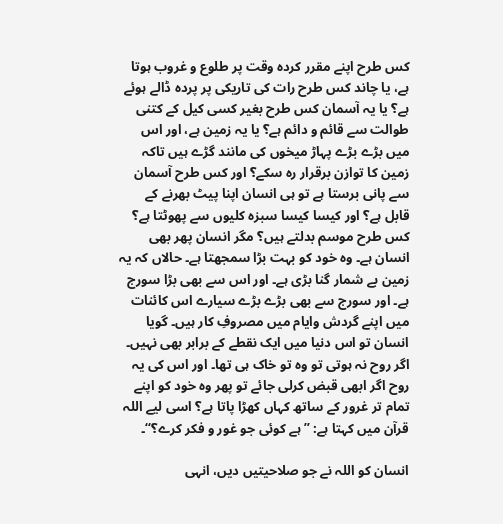کس طرح اپنے مقرر کردہ وقت پر طلوع و غروب ہوتا ہے، یا چاند کس طرح رات کی تاریکی پر پردہ ڈالے ہوئے ہے؟ یا یہ آسمان کس طرح بغیر کسی کیل کے کتنی طوالت سے قائم و دائم ہے؟ یا یہ زمین ہے، اور اس میں بڑے بڑے پہاڑ میخوں کی مانند گڑے ہیں تاکہ زمین کا توازن برقرار رہ سکے؟ اور کس طرح آسمان سے پانی برستا ہے تو ہی انسان اپنا پیٹ بھرنے کے قابل ہے؟ اور کیسا کیسا سبزہ کلیوں سے پھوٹتا ہے؟ کس طرح موسم بدلتے ہیں؟ مگر انسان پھر بھی انسان ہے۔ وہ خود کو بہت بڑا سمجھتا ہے۔ حالاں کہ یہ زمین بے شمار گنا بڑی ہے۔ اور اس سے بھی بڑا سورج ہے۔ اور سورج سے بھی بڑے بڑے سیارے اس کائنات میں اپنے گردش وایام میں مصروفِ کار ہیں۔ گویا انسان تو اس دنیا میں ایک نقطے کے برابر بھی نہیں۔ اگر روح نہ ہوتی تو وہ تو خاک ہی تھا۔ اور اس کی یہ روح اگر ابھی قبض کرلی جائے تو پھر وہ خود کو اپنے تمام تر غرور کے ساتھ کہاں کھڑا پاتا ہے؟ اسی لیے اللہ قرآن میں کہتا ہے: ’’ہے کوئی جو غور و فکر کرے؟‘‘۔

انسان کو اللہ نے جو صلاحیتیں دیں، انہی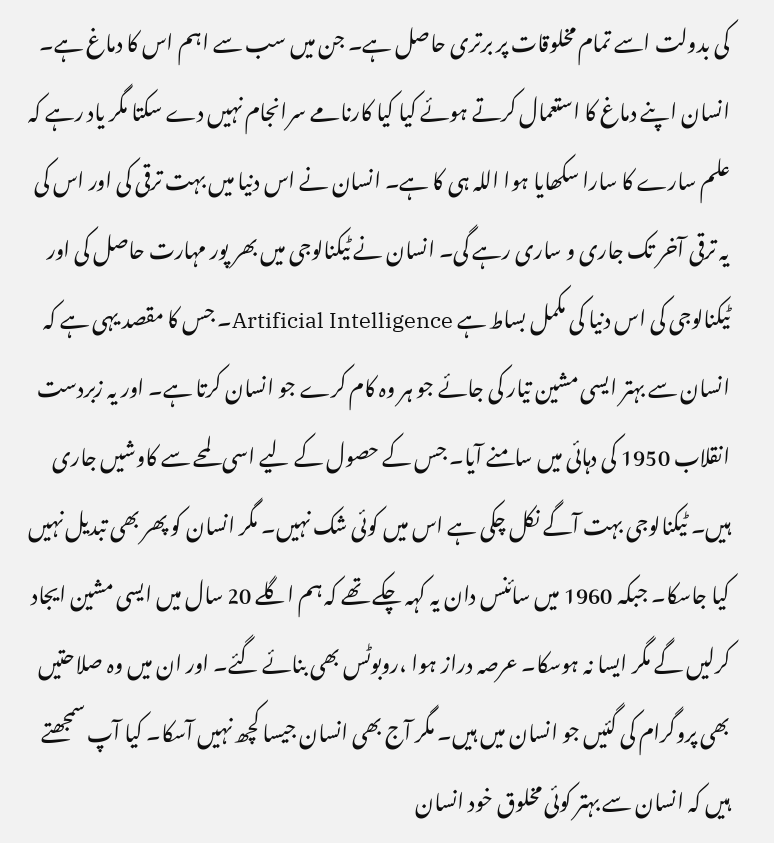کی بدولت اسے تمام مخلوقات پر برتری حاصل ہے۔ جن میں سب سے اہم اس کا دماغ ہے۔ انسان اپنے دماغ کا استعمال کرتے ہوئے کیا کیا کارنامے سرانجام نہیں دے سکتا مگر یاد رہے کہ علم سارے کا سارا سکھایا ہوا اللہ ہی کا ہے۔ انسان نے اس دنیا میں بہت ترقی کی اور اس کی یہ ترقی آخر تک جاری و ساری رہے گی۔ انسان نے ٹیکنالوجی میں بھر پور مہارت حاصل کی اور ٹیکنالوجی کی اس دنیا کی مکمل بساط ہے Artificial Intelligence۔ جس کا مقصد یہی ہے کہ انسان سے بہتر ایسی مشین تیار کی جائے جو ہر وہ کام کرے جو انسان کرتا ہے۔ اور یہ زبردست انقلاب 1950 کی دہائی میں سامنے آیا۔ جس کے حصول کے لیے اسی لمحے سے کاوشیں جاری ہیں۔ ٹیکنالوجی بہت آگے نکل چکی ہے اس میں کوئی شک نہیں۔ مگر انسان کو پھر بھی تبدیل نہیں کیا جاسکا۔ جبکہ 1960 میں سائنس دان یہ کہہ چکے تھے کہ ہم اگلے 20 سال میں ایسی مشین ایجاد کرلیں گے مگر ایسا نہ ہوسکا۔ عرصہ دراز ہوا ،روبوٹس بھی بنائے گئے۔ اور ان میں وہ صلاحتیں بھی پروگرام کی گئیں جو انسان میں ہیں۔ مگر آج بھی انسان جیسا کچھ نہیں آسکا۔ کیا آپ سمجھتے ہیں کہ انسان سے بہتر کوئی مخلوق خود انسان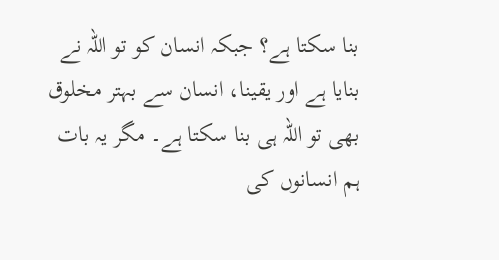بنا سکتا ہے؟ جبکہ انسان کو تو اللہ نے بنایا ہے اور یقینا، انسان سے بہتر مخلوق بھی تو اللہ ہی بنا سکتا ہے۔ مگر یہ بات ہم انسانوں کی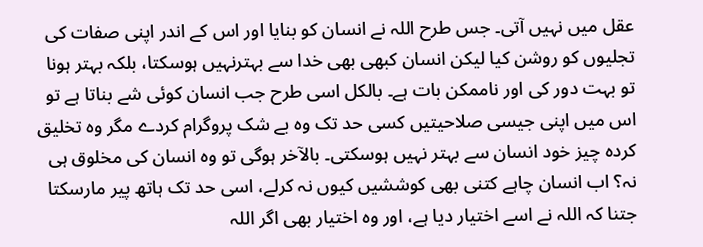عقل میں نہیں آتی۔ جس طرح اللہ نے انسان کو بنایا اور اس کے اندر اپنی صفات کی تجلیوں کو روشن کیا لیکن انسان کبھی بھی خدا سے بہترنہیں ہوسکتا، بلکہ بہتر ہونا تو بہت دور کی اور ناممکن بات ہے۔ بالکل اسی طرح جب انسان کوئی شے بناتا ہے تو اس میں اپنی جیسی صلاحیتیں کسی حد تک وہ بے شک پروگرام کردے مگر وہ تخلیق کردہ چیز خود انسان سے بہتر نہیں ہوسکتی۔ بالآخر ہوگی تو وہ انسان کی مخلوق ہی نہ؟ اب انسان چاہے کتنی بھی کوششیں کیوں نہ کرلے، اسی حد تک ہاتھ پیر مارسکتا جتنا کہ اللہ نے اسے اختیار دیا ہے، اور وہ اختیار بھی اگر اللہ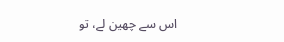اس سے چھین لے، تو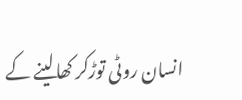انسان روٹی توڑکر کھالینے کے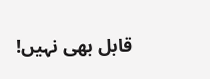قابل بھی نہیں!